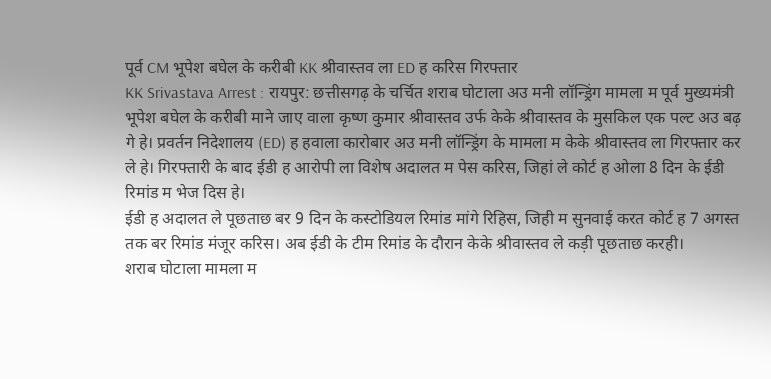पूर्व CM भूपेश बघेल के करीबी KK श्रीवास्तव ला ED ह करिस गिरफ्तार
KK Srivastava Arrest : रायपुर: छत्तीसगढ़ के चर्चित शराब घोटाला अउ मनी लॉन्ड्रिंग मामला म पूर्व मुख्यमंत्री भूपेश बघेल के करीबी माने जाए वाला कृष्ण कुमार श्रीवास्तव उर्फ केके श्रीवास्तव के मुसकिल एक पल्ट अउ बढ़ गे हे। प्रवर्तन निदेशालय (ED) ह हवाला कारोबार अउ मनी लॉन्ड्रिंग के मामला म केके श्रीवास्तव ला गिरफ्तार कर ले हे। गिरफ्तारी के बाद ईडी ह आरोपी ला विशेष अदालत म पेस करिस, जिहां ले कोर्ट ह ओला 8 दिन के ईडी रिमांड म भेज दिस हे।
ईडी ह अदालत ले पूछताछ बर 9 दिन के कस्टोडियल रिमांड मांगे रिहिस, जिही म सुनवाई करत कोर्ट ह 7 अगस्त तक बर रिमांड मंजूर करिस। अब ईडी के टीम रिमांड के दौरान केके श्रीवास्तव ले कड़ी पूछताछ करही।
शराब घोटाला मामला म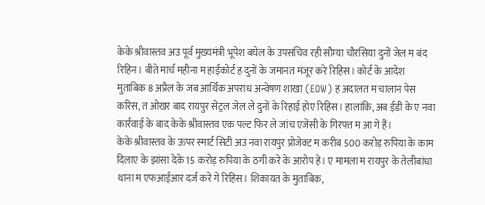केके श्रीवास्तव अउ पूर्व मुख्यमंत्री भूपेश बघेल के उपसचिव रही सौम्या चौरसिया दुनों जेल म बंद रिहिन। बीते मार्च महीना म हाईकोर्ट ह दुनों के जमानत मंजूर करे रिहिस। कोर्ट के आदेश मुताबिक 8 अप्रैल के जब आर्थिक अपराध अन्वेषण शाखा (EOW) ह अदालत म चालान पेस करिस, त ओखर बाद रायपुर सेंट्रल जेल ले दुनों के रिहाई होए रिहिस। हालांकि, अब ईडी के ए नवा कार्रवाई के बाद केके श्रीवास्तव एक पल्ट फिर ले जांच एजेंसी के गिरफ्त म आ गे हैं।
केके श्रीवास्तव के ऊपर स्मार्ट सिटी अउ नवा रायपुर प्रोजेक्ट म करीब 500 करोड़ रुपिया के काम दिलाए के झांसा देके 15 करोड़ रुपिया के ठगी करे के आरोप हे। ए मामला म रायपुर के तेलीबांधा थाना म एफआईआर दर्ज करे गे रिहिस। शिकायत के मुताबिक,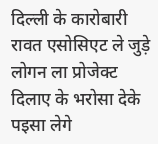दिल्ली के कारोबारी रावत एसोसिएट ले जुड़े लोगन ला प्रोजेक्ट दिलाए के भरोसा देके पइसा लेगे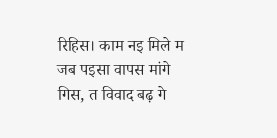रिहिस। काम नइ मिले म जब पइसा वापस मांगे गिस, त विवाद बढ़ गे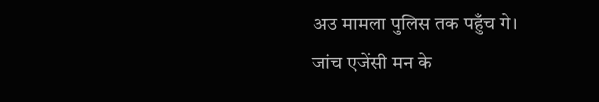अउ मामला पुलिस तक पहुँच गे।
जांच एजेंसी मन के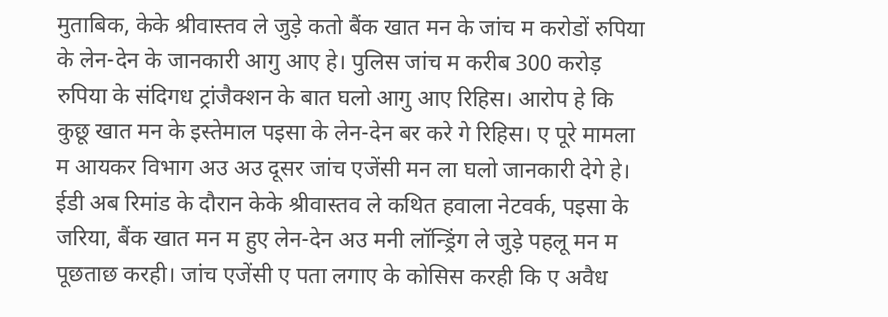मुताबिक, केके श्रीवास्तव ले जुड़े कतो बैंक खात मन के जांच म करोडों रुपिया के लेन-देन के जानकारी आगु आए हे। पुलिस जांच म करीब 300 करोड़ रुपिया के संदिगध ट्रांजैक्शन के बात घलो आगु आए रिहिस। आरोप हे कि कुछू खात मन के इस्तेमाल पइसा के लेन-देन बर करे गे रिहिस। ए पूरे मामला म आयकर विभाग अउ अउ दूसर जांच एजेंसी मन ला घलो जानकारी देगे हे।
ईडी अब रिमांड के दौरान केके श्रीवास्तव ले कथित हवाला नेटवर्क, पइसा के जरिया, बैंक खात मन म हुए लेन-देन अउ मनी लॉन्ड्रिंग ले जुड़े पहलू मन म पूछताछ करही। जांच एजेंसी ए पता लगाए के कोसिस करही कि ए अवैध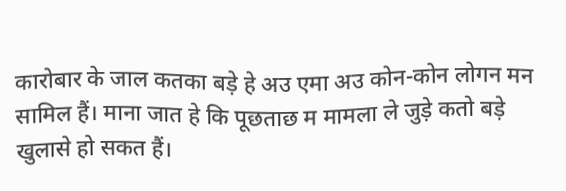कारोबार के जाल कतका बड़े हे अउ एमा अउ कोन-कोन लोगन मन सामिल हैं। माना जात हे कि पूछताछ म मामला ले जुड़े कतो बड़े खुलासे हो सकत हैं।